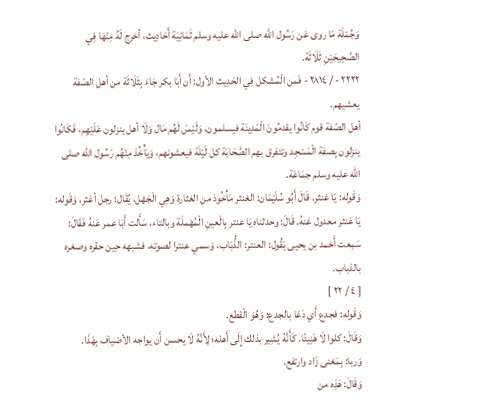وَجُمْلَة مَا روى عَن رَسُول الله صلى الله عليه وسلم ثَمَانِيَة أَحَادِيث، أخرج لَهُ مِنْهَا فِي الصَّحِيحَيْنِ ثَلَاثَة.
٢٢٢٢ - / ٢٨١٤ - فَمن الْمُشكل فِي الحَدِيث الأول: أَن أَبَا بكر جَاءَ بِثَلَاثَة من أهل الصّفة يعشيهم.
أهل الصّفة قوم كَانُوا يقدمُونَ الْمَدِينَة فيسلمون، وَلَيْسَ لَهُم مَال وَلَا أهل ينزلون عَلَيْهِم، فَكَانُوا ينزلون بِصفة الْمَسْجِد وتتفرق بهم الصَّحَابَة كل لَيْلَة فيعشونهم، وَيَأْخُذ مِنْهُم رَسُول الله صلى الله عليه وسلم جمَاعَة.
وَقَوله: يَا غنثر. قَالَ أَبُو سُلَيْمَان: الغنثر مَأْخُوذ من الغثارة وَهِي الْجَهْل، يُقَال: رجل أغثر، وَقَوله: يَا غنثر معدول عَنهُ. قَالَ: وحدثناه يَا عنتر بِالْعينِ الْمُهْملَة وبالتاء، سَأَلت أَبَا عمر عَنهُ فَقَالَ: سَمِعت أَحْمد بن يحيى يَقُول: العنتر: الذُّبَاب، وَسمي عنترا لصوته، فشبهه حِين حقره وصغره بالذباب.
[ ٤ / ٢٢ ]
وَقَوله: فجدع أَي دَعَا بالجدع: وَهُوَ الْقطع.
وَقَالَ: كلوا لَا هَنِيئًا. كَأَنَّهُ يُشِير بذلك إِلَى أَهله؛ لِأَنَّهُ لَا يحسن أَن يواجه الأضياف بِهَذَا.
وَربا: بِمَعْنى زَاد وارتفع.
وَقَالَ: هَذِه من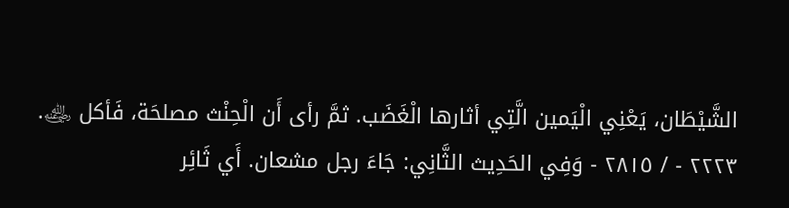الشَّيْطَان، يَعْنِي الْيَمين الَّتِي أثارها الْغَضَب. ثمَّ رأى أَن الْحِنْث مصلحَة، فَأكل ﵁.
٢٢٢٣ - / ٢٨١٥ - وَفِي الحَدِيث الثَّانِي: جَاءَ رجل مشعان. أَي ثَائِر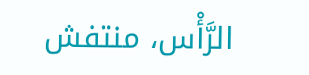الرَّأْس، منتفش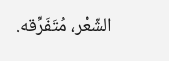الشّعْر، مُتَفَرِّقه.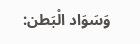وَسَوَاد الْبَطن: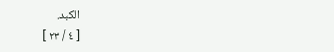الكبد.
[ ٤ / ٢٣ ]